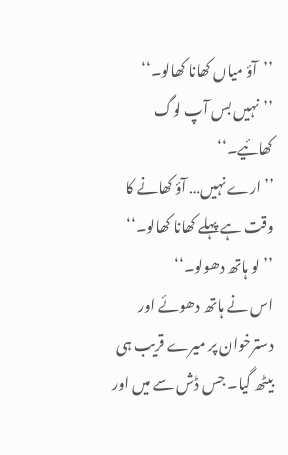’’آؤ میاں کھانا کھالو۔‘‘
’’نہیں بس آپ لوگ کھائیے۔‘‘
’’ارے نہیں… آؤ کھانے کا وقت ہے پہلے کھانا کھالو۔‘‘
’’لو ہاتھ دھولو۔‘‘
اس نے ہاتھ دھوئے اور دسترخوان پر میرے قریب ہی بیٹھ گیا۔ جس ڈش سے میں اور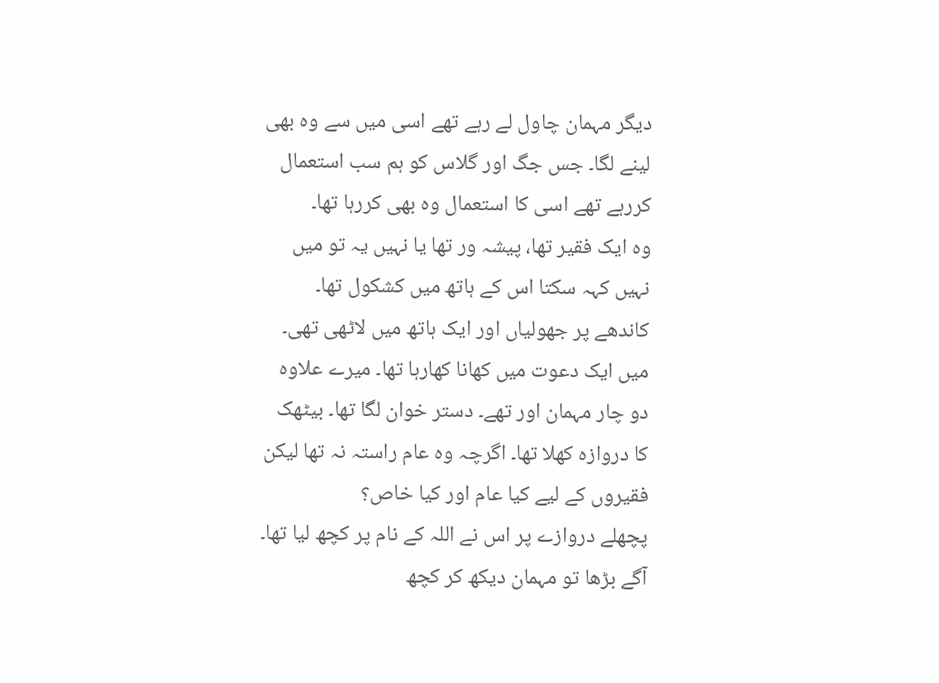دیگر مہمان چاول لے رہے تھے اسی میں سے وہ بھی لینے لگا۔ جس جگ اور گلاس کو ہم سب استعمال کررہے تھے اسی کا استعمال وہ بھی کررہا تھا۔
وہ ایک فقیر تھا، پیشہ ور تھا یا نہیں یہ تو میں نہیں کہہ سکتا اس کے ہاتھ میں کشکول تھا۔ کاندھے پر جھولیاں اور ایک ہاتھ میں لاٹھی تھی۔ میں ایک دعوت میں کھانا کھارہا تھا۔ میرے علاوہ دو چار مہمان اور تھے۔ دستر خوان لگا تھا۔ بیٹھک کا دروازہ کھلا تھا۔ اگرچہ وہ عام راستہ نہ تھا لیکن فقیروں کے لیے کیا عام اور کیا خاص؟
پچھلے دروازے پر اس نے اللہ کے نام پر کچھ لیا تھا۔ آگے بڑھا تو مہمان دیکھ کر کچھ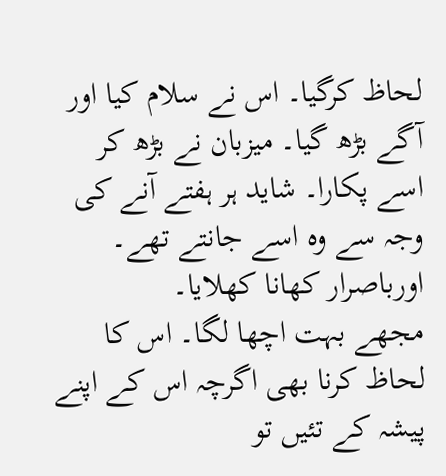لحاظ کرگیا۔ اس نے سلام کیا اور آگے بڑھ گیا۔ میزبان نے بڑھ کر اسے پکارا۔ شاید ہر ہفتے آنے کی وجہ سے وہ اسے جانتے تھے۔ اورباصرار کھانا کھلایا۔
مجھے بہت اچھا لگا۔ اس کا لحاظ کرنا بھی اگرچہ اس کے اپنے پیشہ کے تئیں تو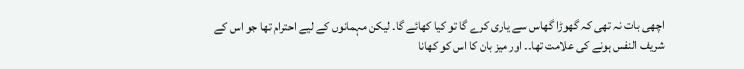اچھی بات نہ تھی کہ گھوڑا گھاس سے یاری کرے گا تو کیا کھائے گا۔ لیکن مہمانوں کے لیے احترام تھا جو اس کے شریف النفس ہونے کی علامت تھا۔۔ اور میز بان کا اس کو کھانا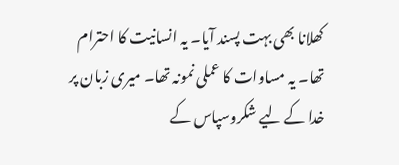کھلانا بھی بہت پسند آیا۔ یہ انسانیت کا احترام تھا۔ یہ مساوات کا عملی نمونہ تھا۔ میری زبان پر خدا کے لیے شکروسپاس کے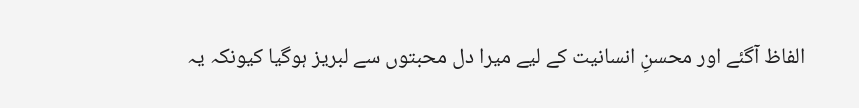الفاظ آگئے اور محسنِ انسانیت کے لیے میرا دل محبتوں سے لبریز ہوگیا کیونکہ یہ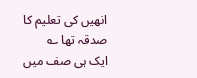انھیں کی تعلیم کا صدقہ تھا ؎
ایک ہی صف میں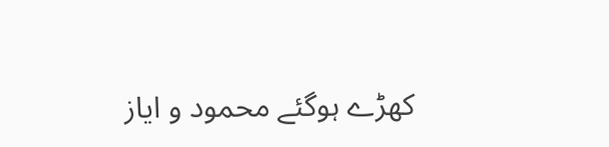کھڑے ہوگئے محمود و ایاز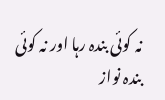نہ کوئی بندہ رہا اور نہ کوئی بندہ نواز